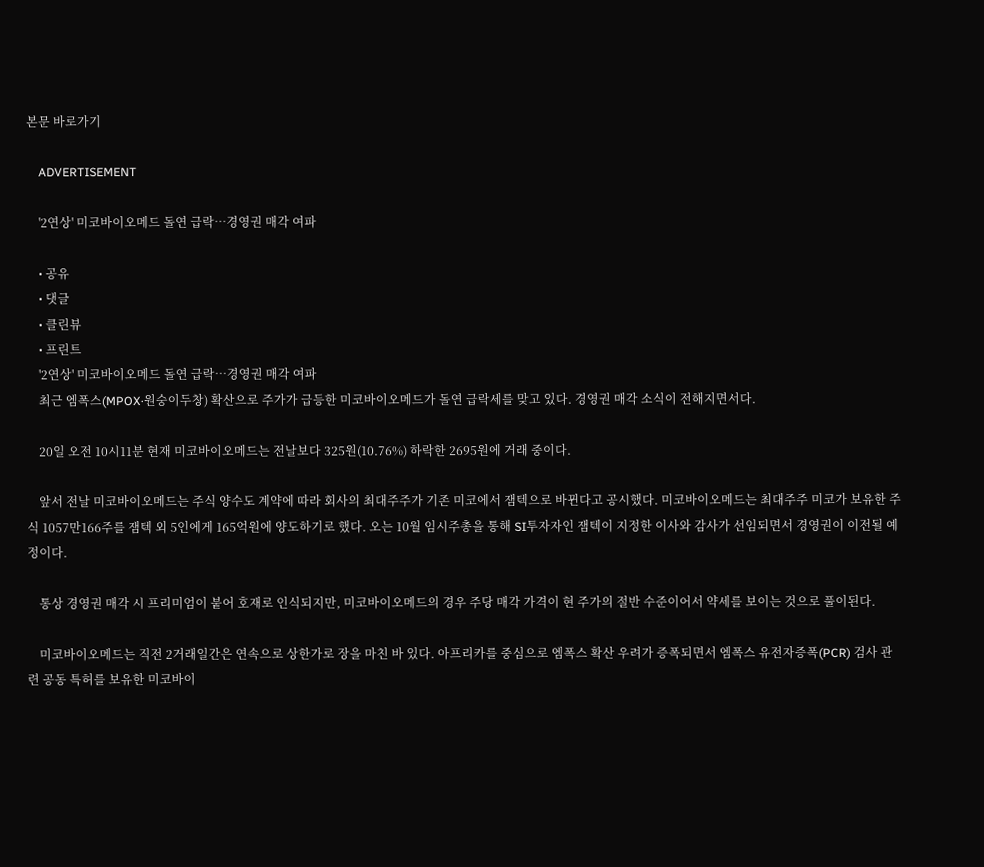본문 바로가기

    ADVERTISEMENT

    '2연상' 미코바이오메드 돌연 급락…경영권 매각 여파

    • 공유
    • 댓글
    • 클린뷰
    • 프린트
    '2연상' 미코바이오메드 돌연 급락…경영권 매각 여파
    최근 엠폭스(MPOX·원숭이두창) 확산으로 주가가 급등한 미코바이오메드가 돌연 급락세를 맞고 있다. 경영권 매각 소식이 전해지면서다.

    20일 오전 10시11분 현재 미코바이오메드는 전날보다 325원(10.76%) 하락한 2695원에 거래 중이다.

    앞서 전날 미코바이오메드는 주식 양수도 계약에 따라 회사의 최대주주가 기존 미코에서 잼텍으로 바뀐다고 공시했다. 미코바이오메드는 최대주주 미코가 보유한 주식 1057만166주를 잼텍 외 5인에게 165억원에 양도하기로 했다. 오는 10월 임시주총을 통해 SI투자자인 잼텍이 지정한 이사와 감사가 선임되면서 경영권이 이전될 예정이다.

    통상 경영권 매각 시 프리미엄이 붙어 호재로 인식되지만, 미코바이오메드의 경우 주당 매각 가격이 현 주가의 절반 수준이어서 약세를 보이는 것으로 풀이된다.

    미코바이오메드는 직전 2거래일간은 연속으로 상한가로 장을 마친 바 있다. 아프리카를 중심으로 엠폭스 확산 우려가 증폭되면서 엠폭스 유전자증폭(PCR) 검사 관련 공동 특허를 보유한 미코바이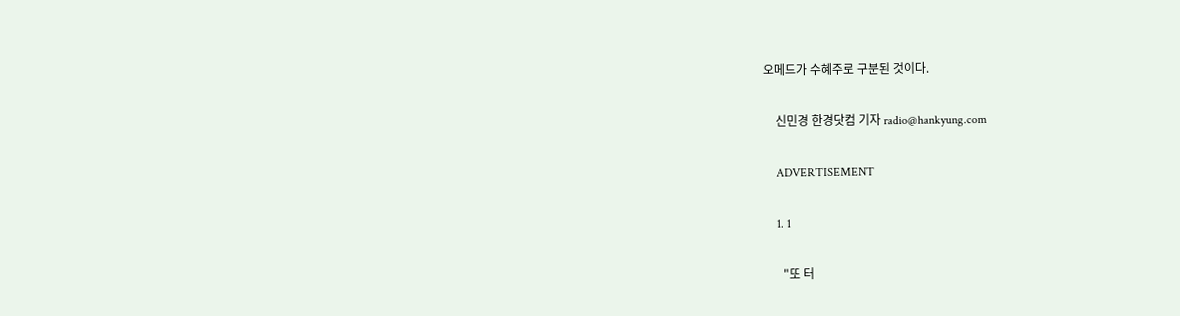오메드가 수혜주로 구분된 것이다.

    신민경 한경닷컴 기자 radio@hankyung.com

    ADVERTISEMENT

    1. 1

      "또 터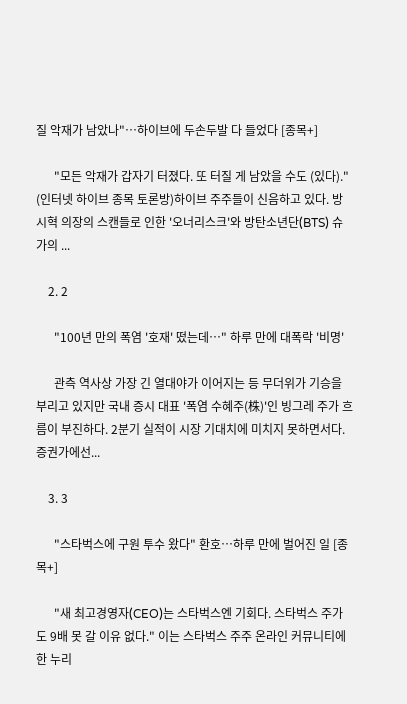질 악재가 남았나"…하이브에 두손두발 다 들었다 [종목+]

      "모든 악재가 갑자기 터졌다. 또 터질 게 남았을 수도 (있다)." (인터넷 하이브 종목 토론방)하이브 주주들이 신음하고 있다. 방시혁 의장의 스캔들로 인한 '오너리스크'와 방탄소년단(BTS) 슈가의 ...

    2. 2

      "100년 만의 폭염 '호재' 떴는데…" 하루 만에 대폭락 '비명'

      관측 역사상 가장 긴 열대야가 이어지는 등 무더위가 기승을 부리고 있지만 국내 증시 대표 '폭염 수혜주(株)'인 빙그레 주가 흐름이 부진하다. 2분기 실적이 시장 기대치에 미치지 못하면서다. 증권가에선...

    3. 3

      "스타벅스에 구원 투수 왔다" 환호…하루 만에 벌어진 일 [종목+]

      "새 최고경영자(CEO)는 스타벅스엔 기회다. 스타벅스 주가도 9배 못 갈 이유 없다." 이는 스타벅스 주주 온라인 커뮤니티에 한 누리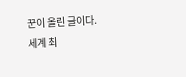꾼이 올린 글이다. 세계 최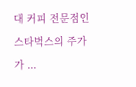대 커피 전문점인 스타벅스의 주가가 ...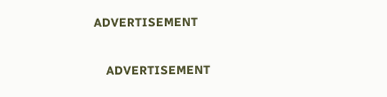ADVERTISEMENT

    ADVERTISEMENT